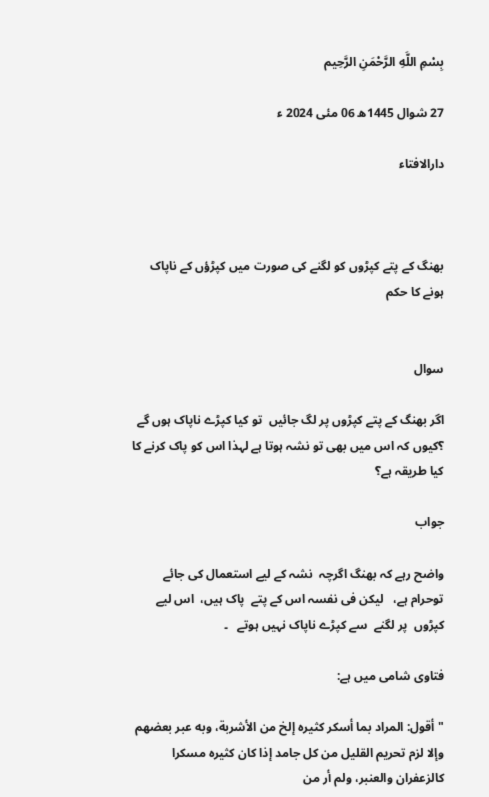بِسْمِ اللَّهِ الرَّحْمَنِ الرَّحِيم

27 شوال 1445ھ 06 مئی 2024 ء

دارالافتاء



بھنگ کے پتے کپڑوں کو لگنے کی صورت میں کپڑؤں کے ناپاک ہونے کا حکم


سوال

اگر بھنگ کے پتے کپڑوں پر لگ جائیں  تو کیا کپڑے ناپاک ہوں گے ؟کیوں کہ اس میں بھی تو نشہ ہوتا ہے لہذا اس کو پاک کرنے کا کیا طریقہ ہے؟

جواب

واضح رہے کہ بھنگ اگرچہ  نشہ کے لیے استعمال کی جائے توحرام ہے،   لیکن فی نفسہ اس کے پتے  پاک ہیں،  اس لیے کپڑوں  پر لگنے  سے کپڑے ناپاک نہیں ہوتے   ۔

فتاوی شامی میں ہے:

"أقول: المراد بما أسكر كثيره إلخ من الأشربة، وبه عبر بعضهم وإلا لزم تحريم القليل من كل جامد إذا كان كثيره مسكرا كالزعفران والعنبر، ولم أر من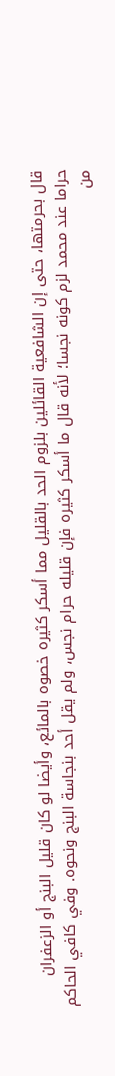قال بحرمتها، حتى إن الشافعية القائلين بلزوم الحد بالقليل مما أسكر كثيره خصوه بالمائع، وأيضا لو كان قليل البنج أو الزعفران حراما عند محمد لزم كونه نجسا؛ لأنه قال ما أسكر كثيره فإن قليله حرام نجس، ولم يقل أحد بنجاسة البنج ونحوه. وفي كافي الحاكم من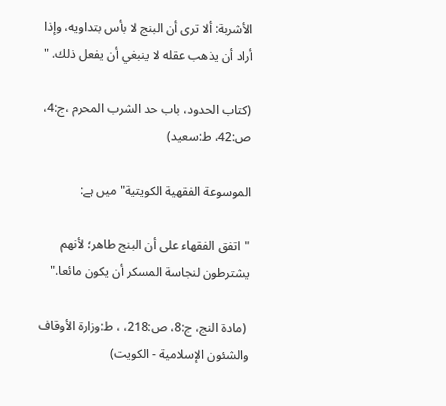الأشربة: ألا ترى أن البنج لا بأس بتداويه، وإذا أراد أن يذهب عقله لا ينبغي أن يفعل ذلك. "

(كتاب الحدود، باب حد الشرب المحرم ،ج:4، ص:42، ط:سعيد)

الموسوعة الفقهية الكويتية"میں ہے:

"اتفق الفقهاء على أن البنج طاهر؛ لأنهم يشترطون لنجاسة المسكر أن يكون مائعا."

 (مادة النج، ج:8، ص:218، ، ط:وزارة الأوقاف والشئون الإسلامية - الكويت)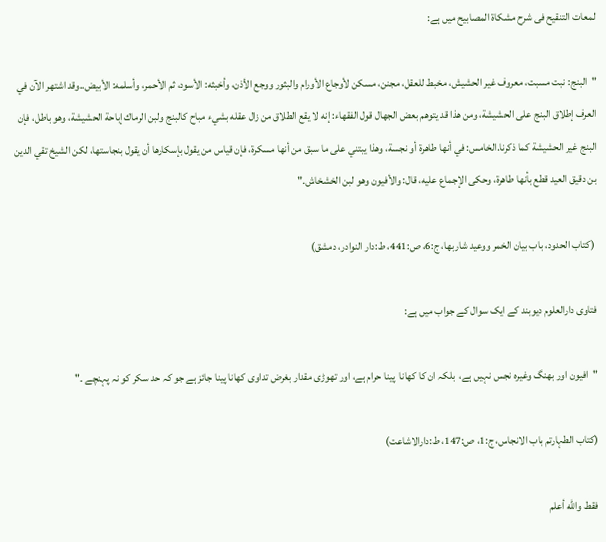لمعات التنقيح فی شرح مشكاة المصابيح میں ہے:

"البنج: نبت مسبت، معروف غير الحشيش، مخبط للعقل، مجنن، مسكن لأوجاع الأورام والبثور ووجع الأذن، وأخبثه: الأسود، ثم الأحمر، وأسلمه: الأبيض..وقد اشتهر الآن في العرف إطلاق البنج على الحشيشة، ومن هذا قد يتوهم بعض الجهال قول الفقهاء: إنه لا يقع الطلاق من زال عقله بشيء مباح كالبنج ولبن الرماك إباحة الحشيشة، وهو باطل، فإن البنج غير الحشيشة كما ذكرنا.الخامس: في أنها طاهرة أو نجسة، وهذا يبتني على ما سبق من أنها مسكرة، فإن قياس من يقول بإسكارها أن يقول بنجاستها، لكن الشيخ تقي الدين بن دقيق العيد قطع بأنها طاهرة، وحكى الإجماع عليه، قال: والأفيون وهو لبن الخشخاش."

 (كتاب الحدود، ‌‌باب بيان الخمر ووعيد شاربها، ج:6، ص:441، ط:دار النوادر، دمشق)

فتاوی دارالعلوم دیوبند کے ایک سوال کے جواب میں ہے:

"افیون اور بھنگ وغیرہ نجس نہیں ہے،  بلکہ ان کا کھانا  پینا حرام ہے، اور تھوڑی مقدار بغرض تداوی کھانا پینا جائز ہے جو کہ حد سکر کو نہ پہنچے ۔"

(کتاب الطہارتم باب الانجاس، ج:1، ص:147، ط:دارالاشاعت)

فقط والله أعلم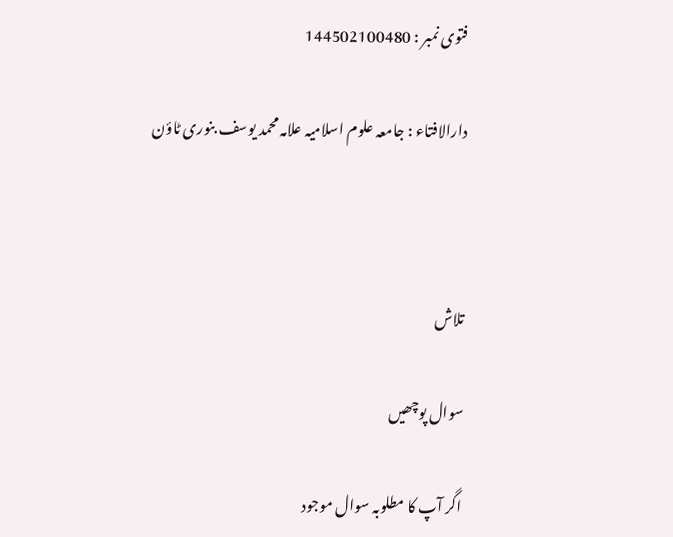فتوی نمبر : 144502100480

دارالافتاء : جامعہ علوم اسلامیہ علامہ محمد یوسف بنوری ٹاؤن



تلاش

سوال پوچھیں

اگر آپ کا مطلوبہ سوال موجود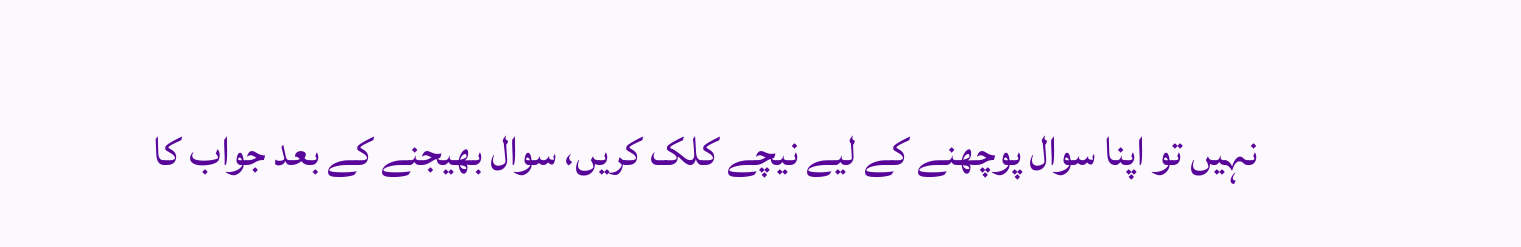نہیں تو اپنا سوال پوچھنے کے لیے نیچے کلک کریں، سوال بھیجنے کے بعد جواب کا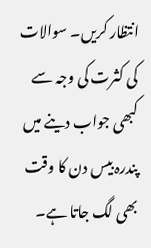انتظار کریں۔ سوالات کی کثرت کی وجہ سے کبھی جواب دینے میں پندرہ بیس دن کا وقت بھی لگ جاتا ہے۔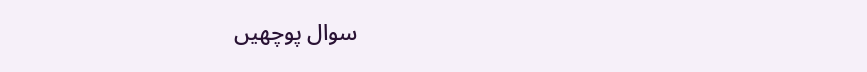سوال پوچھیں